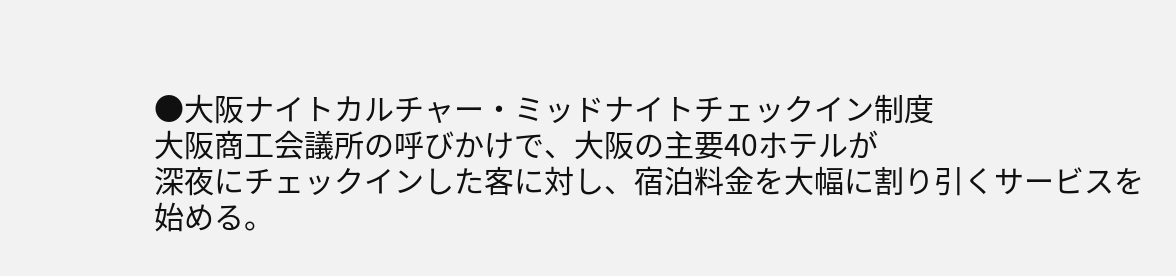●大阪ナイトカルチャー・ミッドナイトチェックイン制度
大阪商工会議所の呼びかけで、大阪の主要40ホテルが
深夜にチェックインした客に対し、宿泊料金を大幅に割り引くサービスを
始める。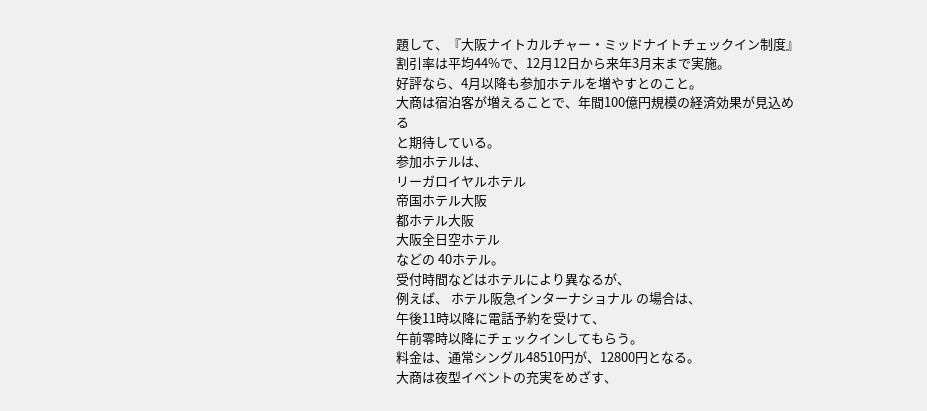題して、『大阪ナイトカルチャー・ミッドナイトチェックイン制度』
割引率は平均44%で、12月12日から来年3月末まで実施。
好評なら、4月以降も参加ホテルを増やすとのこと。
大商は宿泊客が増えることで、年間100億円規模の経済効果が見込める
と期待している。
参加ホテルは、
リーガロイヤルホテル
帝国ホテル大阪
都ホテル大阪
大阪全日空ホテル
などの 40ホテル。
受付時間などはホテルにより異なるが、
例えば、 ホテル阪急インターナショナル の場合は、
午後11時以降に電話予約を受けて、
午前零時以降にチェックインしてもらう。
料金は、通常シングル48510円が、12800円となる。
大商は夜型イベントの充実をめざす、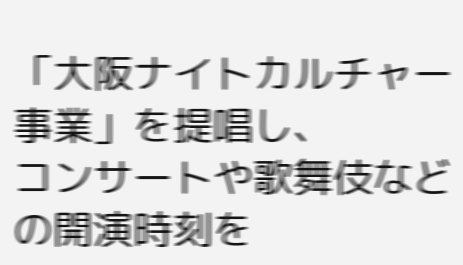「大阪ナイトカルチャー事業」を提唱し、
コンサートや歌舞伎などの開演時刻を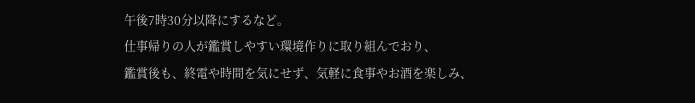午後7時30分以降にするなど。
仕事帰りの人が鑑賞しやすい環境作りに取り組んでおり、
鑑賞後も、終電や時間を気にせず、気軽に食事やお酒を楽しみ、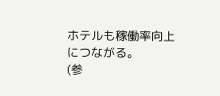ホテルも稼働率向上につながる。
(参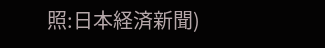照:日本経済新聞)